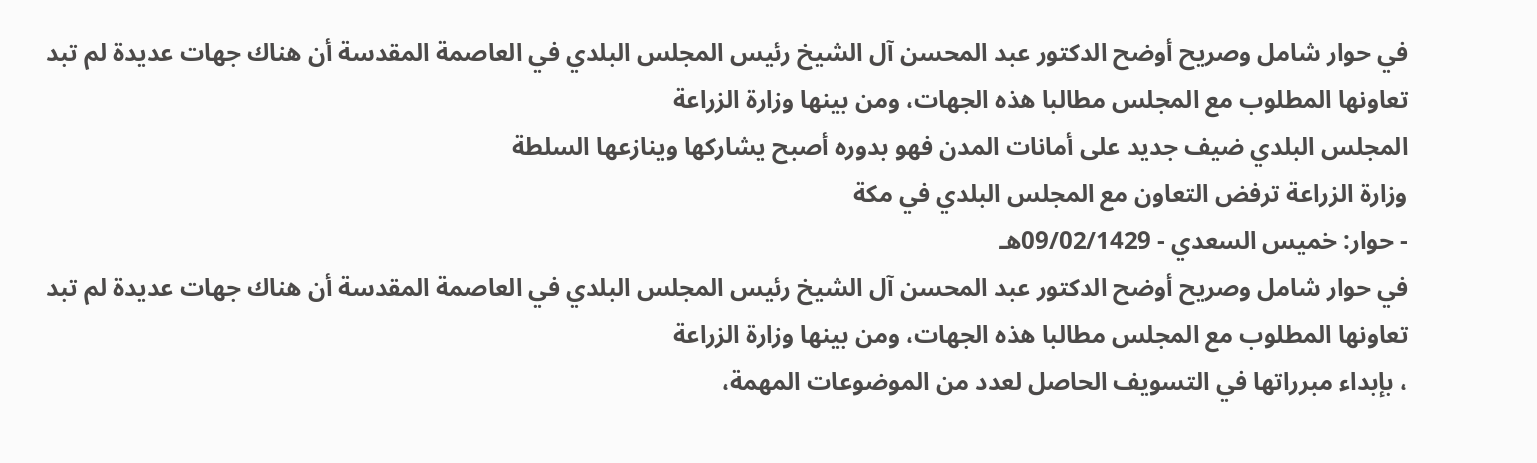في حوار شامل وصريح أوضح الدكتور عبد المحسن آل الشيخ رئيس المجلس البلدي في العاصمة المقدسة أن هناك جهات عديدة لم تبد تعاونها المطلوب مع المجلس مطالبا هذه الجهات، ومن بينها وزارة الزراعة
المجلس البلدي ضيف جديد على أمانات المدن فهو بدوره أصبح يشاركها وينازعها السلطة
وزارة الزراعة ترفض التعاون مع المجلس البلدي في مكة
- حوار: خميس السعدي - 09/02/1429هـ
في حوار شامل وصريح أوضح الدكتور عبد المحسن آل الشيخ رئيس المجلس البلدي في العاصمة المقدسة أن هناك جهات عديدة لم تبد تعاونها المطلوب مع المجلس مطالبا هذه الجهات، ومن بينها وزارة الزراعة
، بإبداء مبرراتها في التسويف الحاصل لعدد من الموضوعات المهمة،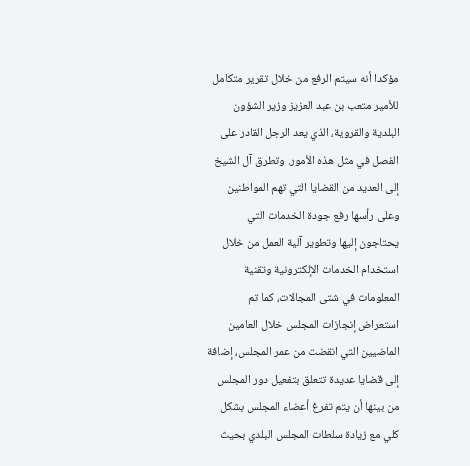مؤكدا أنه سيتم الرفع من خلال تقرير متكامل للأمير متعب بن عبد العزيز وزير الشؤون البلدية والقروية، الذي يعد الرجل القادر على الفصل في مثل هذه الأمور. وتطرق آل الشيخ إلى العديد من القضايا التي تهم المواطنين وعلى رأسها رفع جودة الخدمات التي يحتاجون إليها وتطوير آلية العمل من خلال استخدام الخدمات الإلكترونية وتقنية المعلومات في شتى المجالات، كما تم استعراض إنجازات المجلس خلال العامين الماضيين التي انقضت من عمر المجلس، إضافة إلى قضايا عديدة تتعلق بتفعيل دور المجلس من بينها أن يتم تفرغ أعضاء المجلس بشكل كلي مع زيادة سلطات المجلس البلدي بحيث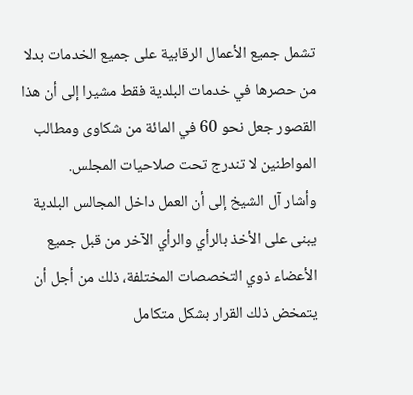تشمل جميع الأعمال الرقابية على جميع الخدمات بدلا من حصرها في خدمات البلدية فقط مشيرا إلى أن هذا القصور جعل نحو 60 في المائة من شكاوى ومطالب المواطنين لا تندرج تحت صلاحيات المجلس.
وأشار آل الشيخ إلى أن العمل داخل المجالس البلدية يبنى على الأخذ بالرأي والرأي الآخر من قبل جميع الأعضاء ذوي التخصصات المختلفة، ذلك من أجل أن يتمخض ذلك القرار بشكل متكامل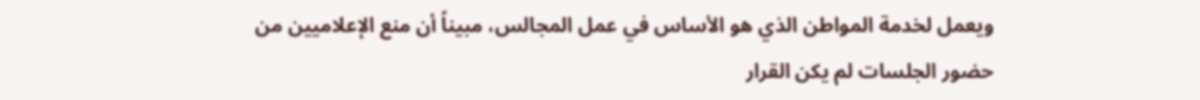ويعمل لخدمة المواطن الذي هو الأساس في عمل المجالس، مبيناً أن منع الإعلاميين من حضور الجلسات لم يكن القرار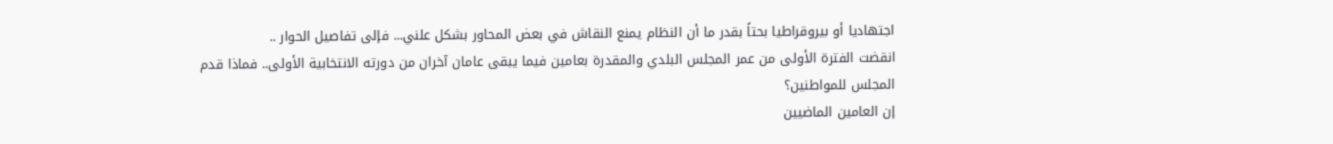اجتهاديا أو بيروقراطيا بحتاً بقدر ما أن النظام يمنع النقاش في بعض المحاور بشكل علني... فإلى تفاصيل الحوار ..
انقضت الفترة الأولى من عمر المجلس البلدي والمقدرة بعامين فيما يبقى عامان آخران من دورته الانتخابية الأولى.. فماذا قدم المجلس للمواطنين؟
إن العامين الماضيين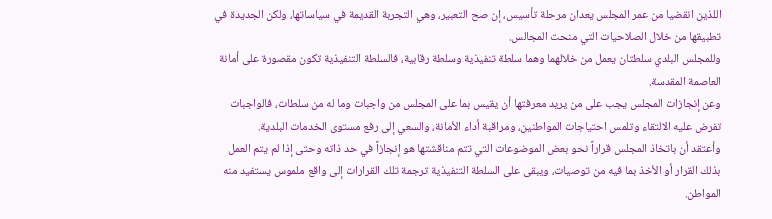اللذين انقضيا من عمر المجلس يعدان مرحلة تأسيس، إن صح التعبير، وهي التجربة القديمة في سياساتها، ولكن الجديدة في تطبيقها من خلال الصلاحيات التي منحت المجالس.
وللمجلس البلدي سلطتان يعمل من خلالهما وهما سلطة تنفيذية وسلطة رقابية، فالسلطة التنفيذية تكون مقصورة على أمانة العاصمة المقدسة.
وعن إنجازات المجلس يجب على من يريد معرفتها أن يقيس بما على المجلس من واجبات وما له من سلطات، فالواجبات تفرض عليه الالتقاء وتلمس احتياجات المواطنين، ومراقبة أداء الأمانة، والسعي إلى رفع مستوى الخدمات البلدية.
وأعتقد أن باتخاذ المجلس قراراً نحو بعض الموضوعات التي تتم مناقشتها هو إنجازاً في حد ذاته وحتى إذا لم يتم العمل بذلك القرار أو الأخذ بما فيه من توصيات، ويبقى على السلطة التنفيذية ترجمة تلك القرارات إلى واقع ملموس يستفيد منه المواطن.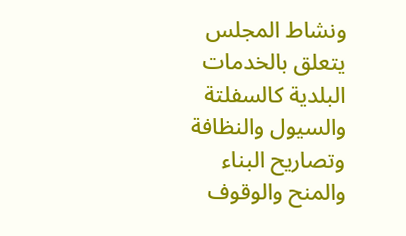ونشاط المجلس يتعلق بالخدمات البلدية كالسفلتة والسيول والنظافة وتصاريح البناء والمنح والوقوف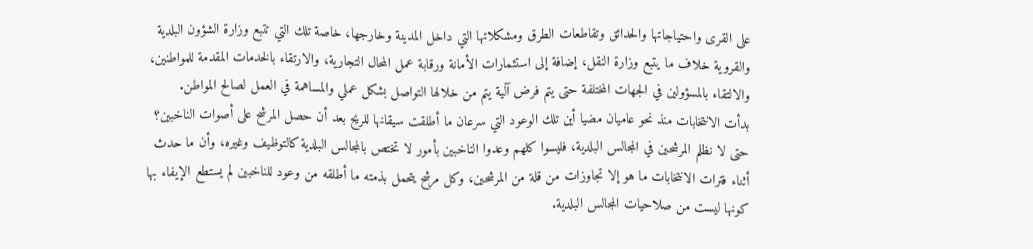على القرى واحتياجاتها والحدائق وتقاطعات الطرق ومشكلاتها التي داخل المدينة وخارجها، خاصة تلك التي تتبع وزارة الشؤون البلدية والقروية خلاف ما يتبع وزارة النقل، إضافة إلى استثمارات الأمانة ورقابة عمل المحال التجارية، والارتقاء بالخدمات المقدمة للمواطنين، والالتقاء بالمسؤولين في الجهات المختلفة حتى يتم فرض آلية يتم من خلالها التواصل بشكل عملي والمساهمة في العمل لصالح المواطن.
بدأت الانتخابات منذ نحو عاميان مضيا أين تلك الوعود التي سرعان ما أطلقت سيقانها للريح بعد أن حصل المرشح على أصوات الناخبين؟
حتى لا نظلم المرشحين في المجالس البلدية، فليسوا كلهم وعدوا الناخبين بأمور لا تختص بالمجالس البلدية كالتوظيف وغيره، وأن ما حدث أثناء فترات الانتخابات ما هو إلا تجاوزات من قلة من المرشحين، وكل مرشح يتحمل بذمته ما أطلقه من وعود للناخبين لم يستطع الإيفاء بها كونها ليست من صلاحيات المجالس البلدية.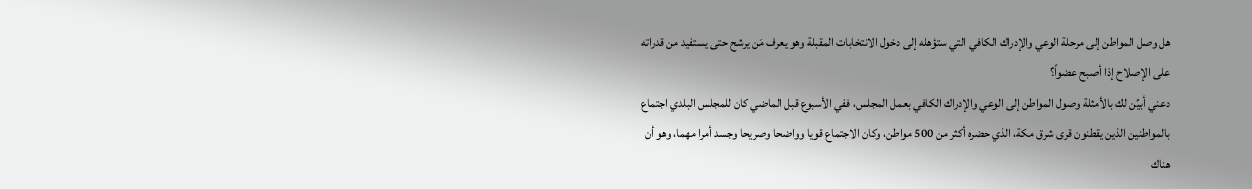هل وصل المواطن إلى مرحلة الوعي والإدراك الكافي التي ستؤهله إلى دخول الانتخابات المقبلة وهو يعرف مَن يرشح حتى يستفيد من قدراته على الإصلاح إذا أصبح عضواً؟
دعني أبيِّن لك بالأمثلة وصول المواطن إلى الوعي والإدراك الكافي بعمل المجلس، ففي الأسبوع قبل الماضي كان للمجلس البلدي اجتماع بالمواطنين الذين يقطنون قرى شرق مكة، الذي حضره أكثر من 500 مواطن، وكان الاجتماع قويا وواضحا وصريحا وجسد أمرا مهما، وهو أن هناك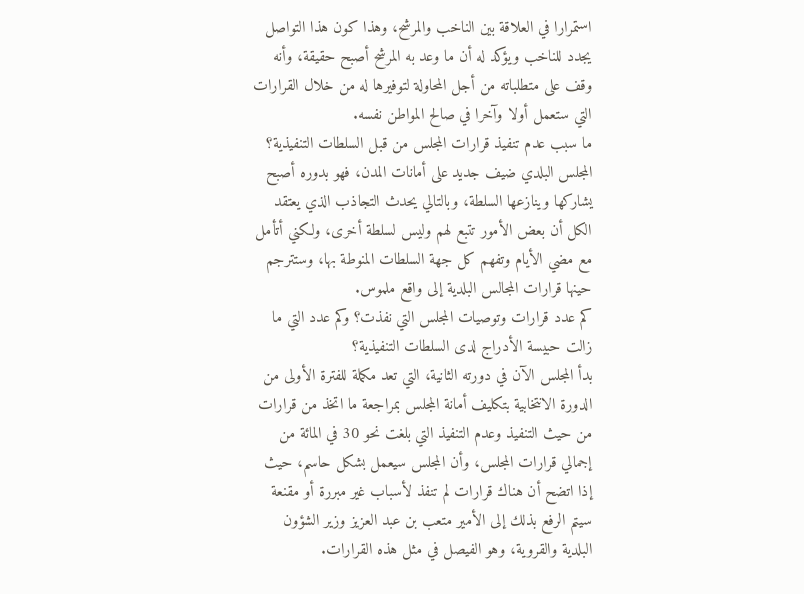استمرارا في العلاقة بين الناخب والمرشح، وهذا كون هذا التواصل يجدد للناخب ويؤكد له أن ما وعد به المرشح أصبح حقيقة، وأنه وقف على متطلباته من أجل المحاولة لتوفيرها له من خلال القرارات التي ستعمل أولا وآخرا في صالح المواطن نفسه.
ما سبب عدم تنفيذ قرارات المجلس من قبل السلطات التنفيذية؟
المجلس البلدي ضيف جديد على أمانات المدن، فهو بدوره أصبح يشاركها وينازعها السلطة، وبالتالي يحدث التجاذب الذي يعتقد الكل أن بعض الأمور تتبع لهم وليس لسلطة أخرى، ولكني أتأمل مع مضي الأيام وتفهم كل جهة السلطات المنوطة بها، وستترجم حينها قرارات المجالس البلدية إلى واقع ملموس.
كم عدد قرارات وتوصيات المجلس التي نفذت؟ وكم عدد التي ما زالت حبيسة الأدراج لدى السلطات التنفيذية؟
بدأ المجلس الآن في دورته الثانية، التي تعد مكملة للفترة الأولى من الدورة الانتخابية بتكليف أمانة المجلس بمراجعة ما اتخذ من قرارات من حيث التنفيذ وعدم التنفيذ التي بلغت نحو 30 في المائة من إجمالي قرارات المجلس، وأن المجلس سيعمل بشكل حاسم، حيث إذا اتضح أن هناك قرارات لم تنفذ لأسباب غير مبررة أو مقنعة سيتم الرفع بذلك إلى الأمير متعب بن عبد العزيز وزير الشؤون البلدية والقروية، وهو الفيصل في مثل هذه القرارات.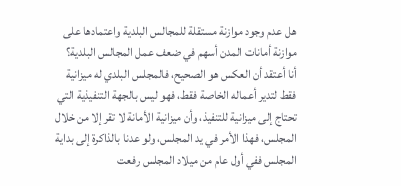هل عدم وجود موازنة مستقلة للمجالس البلدية واعتمادها على موازنة أمانات المدن أسهم في ضعف عمل المجالس البلدية؟
أنا أعتقد أن العكس هو الصحيح، فالمجلس البلدي له ميزانية فقط لتدير أعماله الخاصة فقط، فهو ليس بالجهة التنفيذية التي تحتاج إلى ميزانية للتنفيذ، وأن ميزانية الأمانة لا تقر إلا من خلال المجلس، فهذا الأمر في يد المجلس، ولو عدنا بالذاكرة إلى بداية المجلس ففي أول عام من ميلاد المجلس رفعت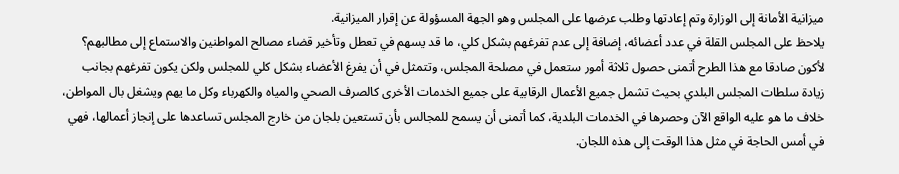ميزانية الأمانة إلى الوزارة وتم إعادتها وطلب عرضها على المجلس وهو الجهة المسؤولة عن إقرار الميزانية.
يلاحظ على المجلس القلة في عدد أعضائه، إضافة إلى عدم تفرغهم بشكل كلي، ما قد يسهم في تعطل وتأخير قضاء مصالح المواطنين والاستماع إلى مطالبهم؟
لأكون صادقا مع هذا الطرح أتمنى حصول ثلاثة أمور ستعمل في مصلحة المجلس، وتتمثل في أن يفرغ الأعضاء بشكل كلي للمجلس ولكن يكون تفرغهم بجانب زيادة سلطات المجلس البلدي بحيث تشمل جميع الأعمال الرقابية على جميع الخدمات الأخرى كالصرف الصحي والمياه والكهرباء وكل ما يهم ويشغل بال المواطن، خلاف ما هو عليه الواقع الآن وحصرها في الخدمات البلدية، كما أتمنى أن يسمح للمجالس بأن تستعين بلجان من خارج المجلس تساعدها على إنجاز أعمالها، فهي في أمس الحاجة في مثل هذا الوقت إلى هذه اللجان.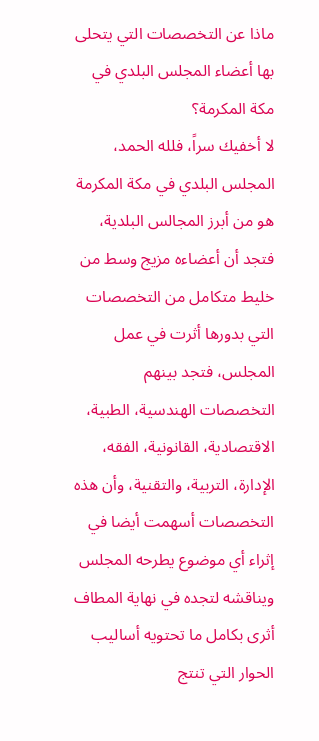ماذا عن التخصصات التي يتحلى بها أعضاء المجلس البلدي في مكة المكرمة؟
لا أخفيك سراً، فلله الحمد، المجلس البلدي في مكة المكرمة هو من أبرز المجالس البلدية، فتجد أن أعضاءه مزيج وسط من خليط متكامل من التخصصات التي بدورها أثرت في عمل المجلس، فتجد بينهم التخصصات الهندسية، الطبية، الاقتصادية، القانونية، الفقه، الإدارة، التربية، والتقنية، وأن هذه التخصصات أسهمت أيضا في إثراء أي موضوع يطرحه المجلس ويناقشه لتجده في نهاية المطاف أثرى بكامل ما تحتويه أساليب الحوار التي تنتج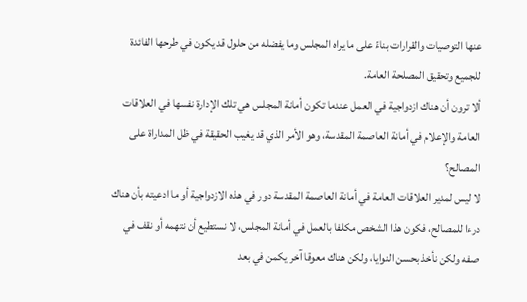عنها التوصيات والقرارات بناءً على ما يراه المجلس وما يفضله من حلول قد يكون في طرحها الفائدة للجميع وتحقيق المصلحة العامة.
ألا ترون أن هناك ازدواجية في العمل عندما تكون أمانة المجلس هي تلك الإدارة نفسها في العلاقات العامة والإعلام في أمانة العاصمة المقدسة، وهو الأمر الذي قد يغيب الحقيقة في ظل المداراة على المصالح؟
لا ليس لمدير العلاقات العامة في أمانة العاصمة المقدسة دور في هذه الازدواجية أو ما ادعيته بأن هناك درءا للمصالح، فكون هذا الشخص مكلفا بالعمل في أمانة المجلس، لا نستطيع أن نتهمه أو نقف في صفه ولكن نأخذ بحسن النوايا، ولكن هناك معوقا آخر يكمن في بعد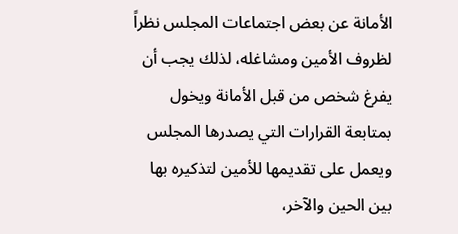الأمانة عن بعض اجتماعات المجلس نظراً لظروف الأمين ومشاغله، لذلك يجب أن يفرغ شخص من قبل الأمانة ويخول بمتابعة القرارات التي يصدرها المجلس ويعمل على تقديمها للأمين لتذكيره بها بين الحين والآخر،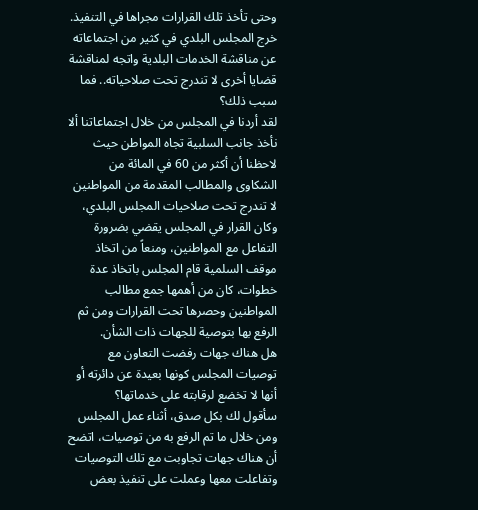وحتى تأخذ تلك القرارات مجراها في التنفيذ.
خرج المجلس البلدي في كثير من اجتماعاته عن مناقشة الخدمات البلدية واتجه لمناقشة قضايا أخرى لا تندرج تحت صلاحياته.. فما سبب ذلك؟
لقد أردنا في المجلس من خلال اجتماعاتنا ألا نأخذ جانب السلبية تجاه المواطن حيث لاحظنا أن أكثر من 60 في المائة من الشكاوى والمطالب المقدمة من المواطنين لا تندرج تحت صلاحيات المجلس البلدي، وكان القرار في المجلس يقضي بضرورة التفاعل مع المواطنين، ومنعاً من اتخاذ موقف السلمية قام المجلس باتخاذ عدة خطوات، كان من أهمها جمع مطالب المواطنين وحصرها تحت القرارات ومن ثم الرفع بها بتوصية للجهات ذات الشأن.
هل هناك جهات رفضت التعاون مع توصيات المجلس كونها بعيدة عن دائرته أو أنها لا تخضع لرقابته على خدماتها؟
سأقول لك بكل صدق، أثناء عمل المجلس ومن خلال ما تم الرفع به من توصيات، اتضح أن هناك جهات تجاوبت مع تلك التوصيات وتفاعلت معها وعملت على تنفيذ بعض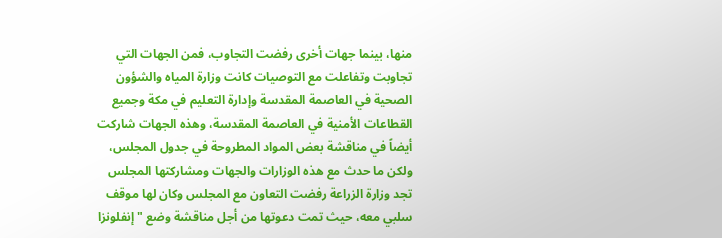منها، بينما جهات أخرى رفضت التجاوب، فمن الجهات التي تجاوبت وتفاعلت مع التوصيات كانت وزارة المياه والشؤون الصحية في العاصمة المقدسة وإدارة التعليم في مكة وجميع القطاعات الأمنية في العاصمة المقدسة، وهذه الجهات شاركت أيضاً في مناقشة بعض المواد المطروحة في جدول المجلس، ولكن ما حدث مع هذه الوزارات والجهات ومشاركتها المجلس تجد وزارة الزراعة رفضت التعاون مع المجلس وكان لها موقف سلبي معه، حيث تمت دعوتها من أجل مناقشة وضع "إنفلونزا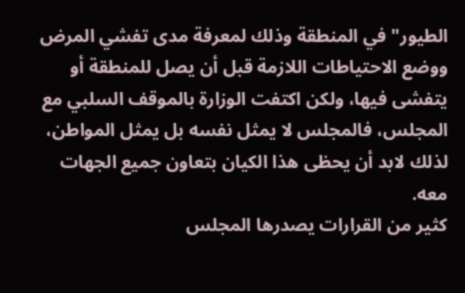الطيور" في المنطقة وذلك لمعرفة مدى تفشي المرض ووضع الاحتياطات اللازمة قبل أن يصل للمنطقة أو يتفشى فيها، ولكن اكتفت الوزارة بالموقف السلبي مع المجلس، فالمجلس لا يمثل نفسه بل يمثل المواطن، لذلك لابد أن يحظى هذا الكيان بتعاون جميع الجهات معه.
كثير من القرارات يصدرها المجلس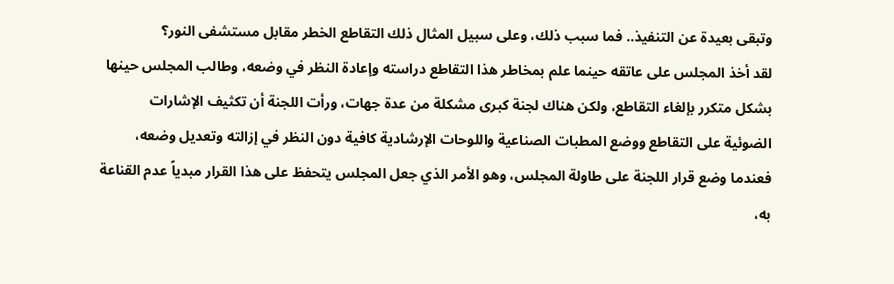وتبقى بعيدة عن التنفيذ.. فما سبب ذلك، وعلى سبيل المثال ذلك التقاطع الخطر مقابل مستشفى النور؟
لقد أخذ المجلس على عاتقه حينما علم بمخاطر هذا التقاطع دراسته وإعادة النظر في وضعه، وطالب المجلس حينها بشكل متكرر بإلغاء التقاطع، ولكن هناك لجنة كبرى مشكلة من عدة جهات، ورأت اللجنة أن تكثيف الإشارات الضوئية على التقاطع ووضع المطبات الصناعية واللوحات الإرشادية كافية دون النظر في إزالته وتعديل وضعه، فعندما وضع قرار اللجنة على طاولة المجلس، وهو الأمر الذي جعل المجلس يتحفظ على هذا القرار مبدياً عدم القناعة به،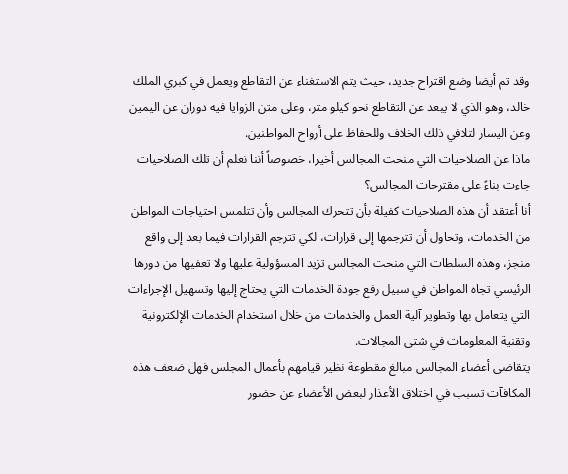وقد تم أيضا وضع اقتراح جديد، حيث يتم الاستغناء عن التقاطع ويعمل في كبري الملك خالد، وهو الذي لا يبعد عن التقاطع نحو كيلو متر، وعلى متن الزوايا فيه دوران عن اليمين وعن اليسار لتلافي ذلك الخلاف وللحفاظ على أرواح المواطنين.
ماذا عن الصلاحيات التي منحت المجالس أخيرا، خصوصاً أننا نعلم أن تلك الصلاحيات جاءت بناءً على مقترحات المجالس؟
أنا أعتقد أن هذه الصلاحيات كفيلة بأن تتحرك المجالس وأن تتلمس احتياجات المواطن من الخدمات، وتحاول أن تترجمها إلى قرارات، لكي تترجم القرارات فيما بعد إلى واقع منجز، وهذه السلطات التي منحت المجالس تزيد المسؤولية عليها ولا تعفيها من دورها الرئيسي تجاه المواطن في سبيل رفع جودة الخدمات التي يحتاج إليها وتسهيل الإجراءات التي يتعامل بها وتطوير آلية العمل والخدمات من خلال استخدام الخدمات الإلكترونية وتقنية المعلومات في شتى المجالات.
يتقاضى أعضاء المجالس مبالغ مقطوعة نظير قيامهم بأعمال المجلس فهل ضعف هذه المكافآت تسبب في اختلاق الأعذار لبعض الأعضاء عن حضور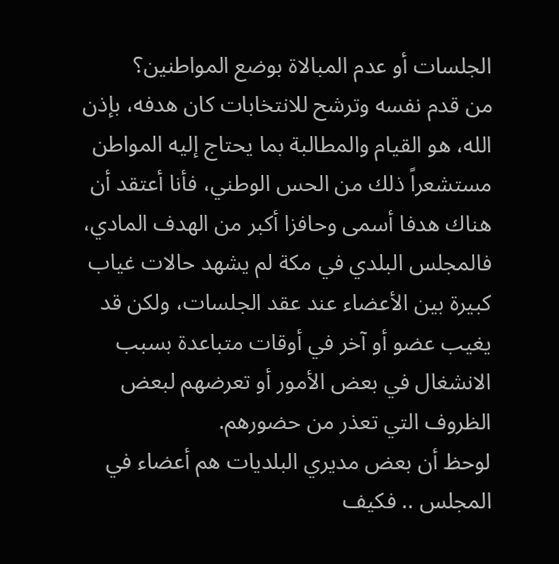الجلسات أو عدم المبالاة بوضع المواطنين؟
من قدم نفسه وترشح للانتخابات كان هدفه، بإذن الله، هو القيام والمطالبة بما يحتاج إليه المواطن مستشعراً ذلك من الحس الوطني، فأنا أعتقد أن هناك هدفا أسمى وحافزا أكبر من الهدف المادي، فالمجلس البلدي في مكة لم يشهد حالات غياب كبيرة بين الأعضاء عند عقد الجلسات، ولكن قد يغيب عضو أو آخر في أوقات متباعدة بسبب الانشغال في بعض الأمور أو تعرضهم لبعض الظروف التي تعذر من حضورهم.
لوحظ أن بعض مديري البلديات هم أعضاء في المجلس .. فكيف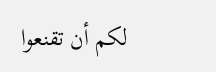لكم أن تقنعوا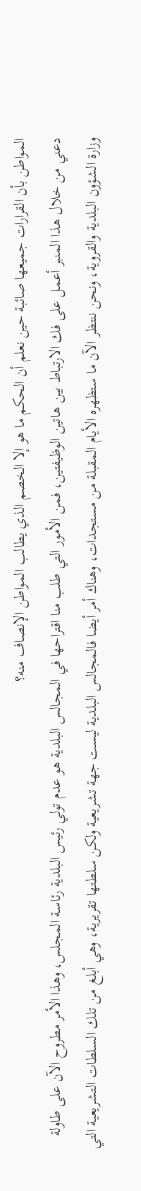المواطن بأن القرارات جميعها صائبة حين نعلم أن الحكم ما هو إلا الخصم الذي يطالب المواطن الإنصاف منه؟
دعني من خلال هذا المنبر أعمل على فك الارتباط بين هاتين الوظيفتين، فمن الأمور التي طلب منا اقتراحها في المجالس البلدية هو عدم تولي رئيس البلدية رئاسة المجلس، وهذا الأمر مطروح الآن على طاولة وزارة الشؤون البلدية والقروية، ونحن ننتظر الآن ما ستظهره الأيام المقبلة من مستجدات، وهناك أمر أيضا فالمجالس البلدية ليست جهة تشريعية ولكن سلطتها تقريرية، وهي أبلغ من تلك السلطات التشريعية التي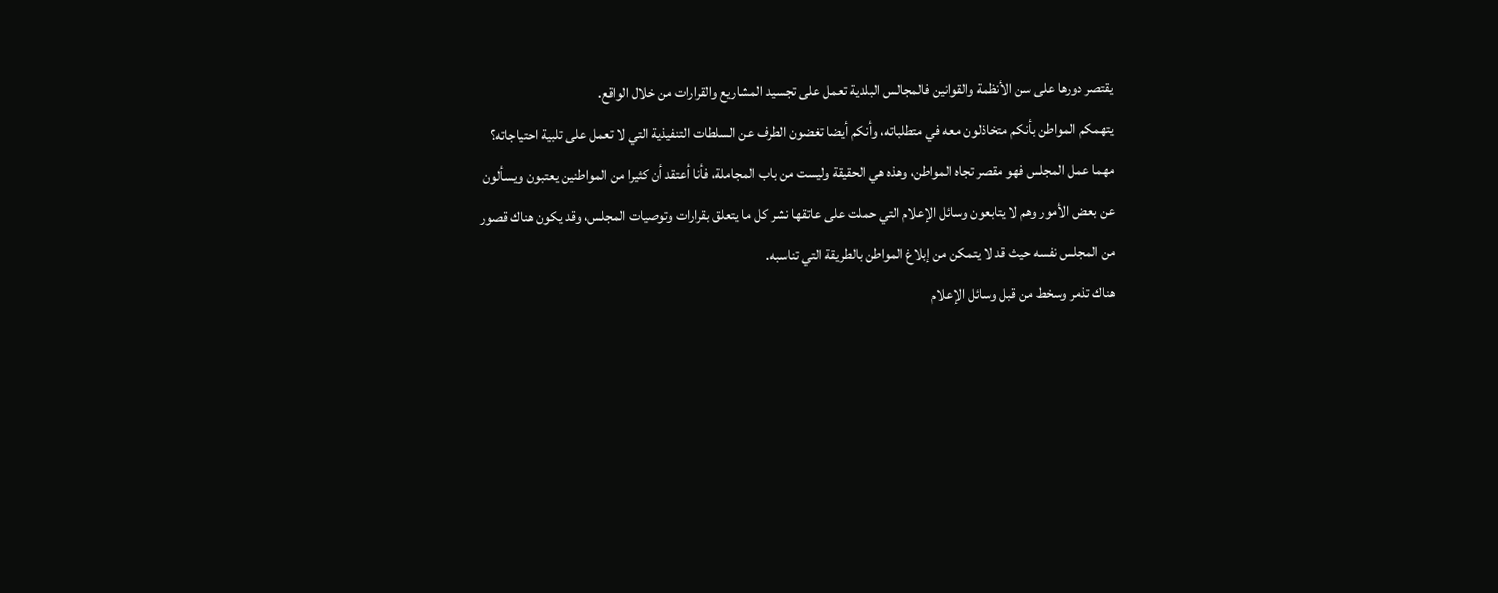يقتصر دورها على سن الأنظمة والقوانين فالمجالس البلدية تعمل على تجسيد المشاريع والقرارات من خلال الواقع.
يتهمكم المواطن بأنكم متخاذلون معه في متطلباته، وأنكم أيضا تغضون الطرف عن السلطات التنفيذية التي لا تعمل على تلبية احتياجاته؟
مهما عمل المجلس فهو مقصر تجاه المواطن، وهذه هي الحقيقة وليست من باب المجاملة، فأنا أعتقد أن كثيرا من المواطنين يعتبون ويسألون عن بعض الأمور وهم لا يتابعون وسائل الإعلام التي حملت على عاتقها نشر كل ما يتعلق بقرارات وتوصيات المجلس، وقد يكون هناك قصور من المجلس نفسه حيث قد لا يتمكن من إبلاغ المواطن بالطريقة التي تناسبه.
هناك تذمر وسخط من قبل وسائل الإعلام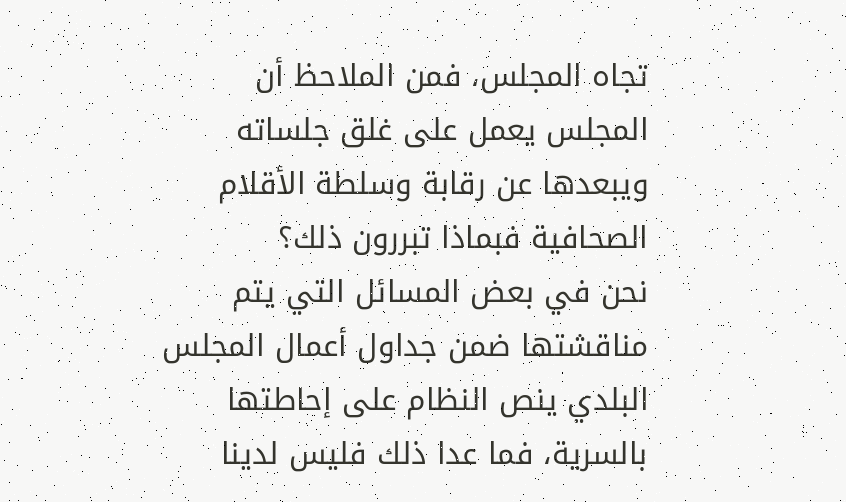تجاه المجلس، فمن الملاحظ أن المجلس يعمل على غلق جلساته ويبعدها عن رقابة وسلطة الأقلام الصحافية فبماذا تبررون ذلك؟
نحن في بعض المسائل التي يتم مناقشتها ضمن جداول أعمال المجلس البلدي ينص النظام على إحاطتها بالسرية، فما عدا ذلك فليس لدينا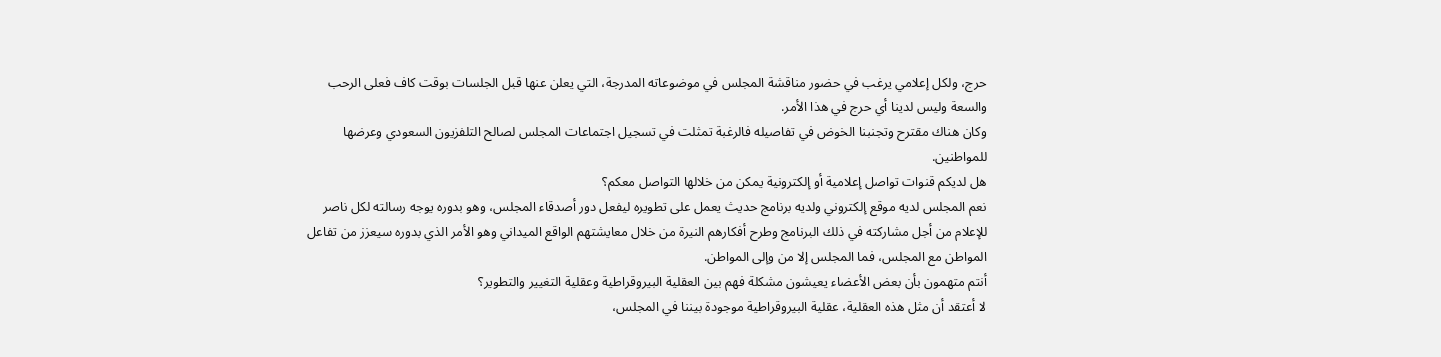حرج، ولكل إعلامي يرغب في حضور مناقشة المجلس في موضوعاته المدرجة، التي يعلن عنها قبل الجلسات بوقت كاف فعلى الرحب والسعة وليس لدينا أي حرج في هذا الأمر.
وكان هناك مقترح وتجنبنا الخوض في تفاصيله فالرغبة تمثلت في تسجيل اجتماعات المجلس لصالح التلفزيون السعودي وعرضها للمواطنين.
هل لديكم قنوات تواصل إعلامية أو إلكترونية يمكن من خلالها التواصل معكم؟
نعم المجلس لديه موقع إلكتروني ولديه برنامج حديث يعمل على تطويره ليفعل دور أصدقاء المجلس، وهو بدوره يوجه رسالته لكل ناصر للإعلام من أجل مشاركته في ذلك البرنامج وطرح أفكارهم النيرة من خلال معايشتهم الواقع الميداني وهو الأمر الذي بدوره سيعزز من تفاعل المواطن مع المجلس، فما المجلس إلا من وإلى المواطن.
أنتم متهمون بأن بعض الأعضاء يعيشون مشكلة فهم بين العقلية البيروقراطية وعقلية التغيير والتطوير؟
لا أعتقد أن مثل هذه العقلية، عقلية البيروقراطية موجودة بيننا في المجلس،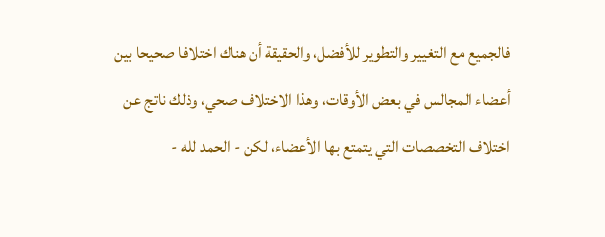فالجميع مع التغيير والتطوير للأفضل، والحقيقة أن هناك اختلافا صحيحا بين أعضاء المجالس في بعض الأوقات، وهذا الاختلاف صحي، وذلك ناتج عن اختلاف التخصصات التي يتمتع بها الأعضاء، لكن - الحمد لله -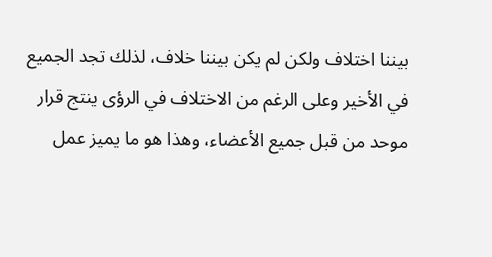بيننا اختلاف ولكن لم يكن بيننا خلاف، لذلك تجد الجميع في الأخير وعلى الرغم من الاختلاف في الرؤى ينتج قرار موحد من قبل جميع الأعضاء، وهذا هو ما يميز عمل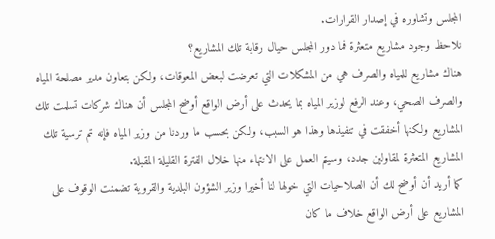المجلس وتشاوره في إصدار القرارات.
نلاحظ وجود مشاريع متعثرة فما دور المجلس حيال رقابة تلك المشاريع؟
هناك مشاريع للمياه والصرف هي من المشكلات التي تعرضت لبعض المعوقات، ولكن بتعاون مدير مصلحة المياه والصرف الصحي، وعند الرفع لوزير المياه بما يحدث على أرض الواقع أوضح المجلس أن هناك شركات تسلمت تلك المشاريع ولكنها أخفقت في تنفيذها وهذا هو السبب، ولكن بحسب ما وردنا من وزير المياه فإنه تم ترسية تلك المشاريع المتعثرة لمقاولين جدد، وسيتم العمل على الانتهاء منها خلال الفترة القليلة المقبلة.
كما أريد أن أوضح لك أن الصلاحيات التي خولها لنا أخيرا وزير الشؤون البلدية والقروية تضمنت الوقوف على المشاريع على أرض الواقع خلاف ما كان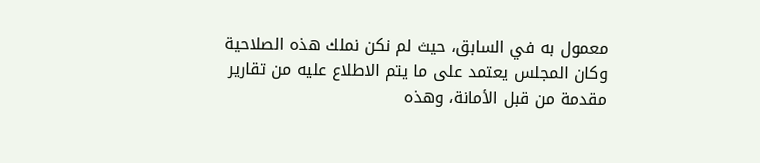معمول به في السابق، حيث لم نكن نملك هذه الصلاحية وكان المجلس يعتمد على ما يتم الاطلاع عليه من تقارير مقدمة من قبل الأمانة، وهذه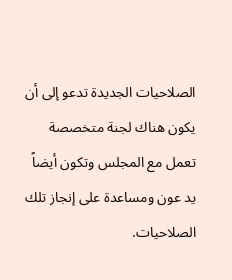الصلاحيات الجديدة تدعو إلى أن يكون هناك لجنة متخصصة تعمل مع المجلس وتكون أيضاً يد عون ومساعدة على إنجاز تلك الصلاحيات.